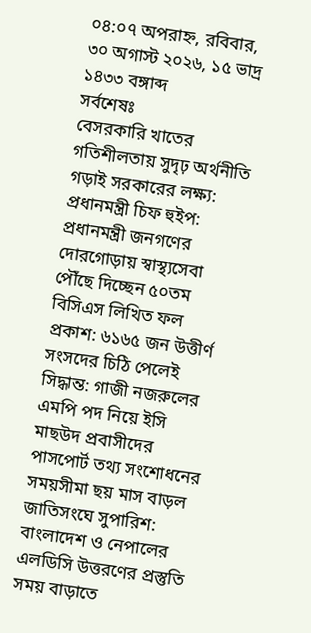০৪:০৭ অপরাহ্ন, রবিবার, ৩০ অগাস্ট ২০২৬, ১৫ ভাদ্র ১৪৩৩ বঙ্গাব্দ
সর্বশেষঃ
বেসরকারি খাতের গতিশীলতায় সুদৃঢ় অর্থনীতি গড়াই সরকারের লক্ষ্য: প্রধানমন্ত্রী চিফ হুইপ: প্রধানমন্ত্রী জনগণের দোরগোড়ায় স্বাস্থ্যসেবা পৌঁছে দিচ্ছেন ৫০তম বিসিএস লিখিত ফল প্রকাশ: ৬১৬৫ জন উত্তীর্ণ সংসদের চিঠি পেলেই সিদ্ধান্ত: গাজী নজরুলের এমপি পদ নিয়ে ইসি মাছউদ প্রবাসীদের পাসপোর্ট তথ্য সংশোধনের সময়সীমা ছয় মাস বাড়ল জাতিসংঘে সুপারিশ: বাংলাদেশ ও নেপালের এলডিসি উত্তরণের প্রস্তুতি সময় বাড়াতে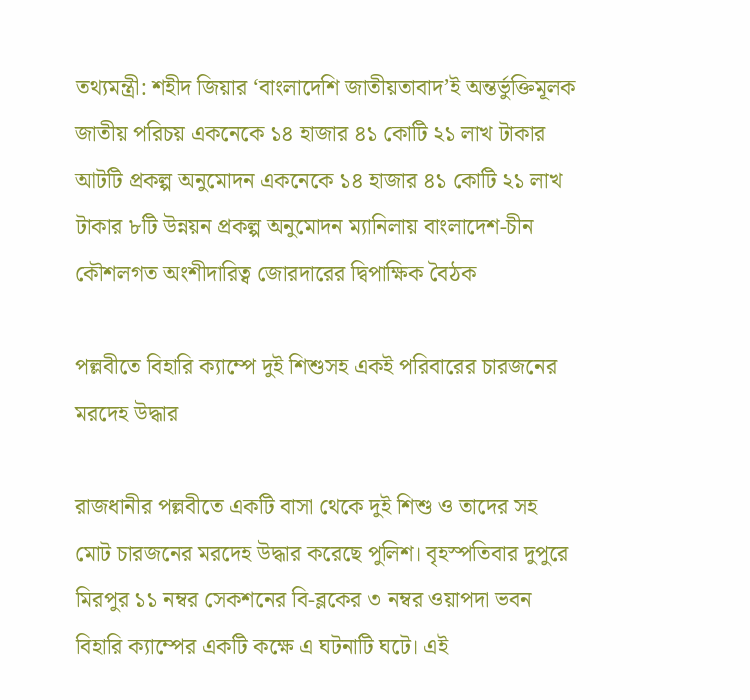তথ্যমন্ত্রী: শহীদ জিয়ার ‘বাংলাদেশি জাতীয়তাবাদ’ই অন্তর্ভুক্তিমূলক জাতীয় পরিচয় একনেকে ১৪ হাজার ৪১ কোটি ২১ লাখ টাকার আটটি প্রকল্প অনুমোদন একনেকে ১৪ হাজার ৪১ কোটি ২১ লাখ টাকার ৮টি উন্নয়ন প্রকল্প অনুমোদন ম্যানিলায় বাংলাদেশ-চীন কৌশলগত অংশীদারিত্ব জোরদারের দ্বিপাক্ষিক বৈঠক

পল্লবীতে বিহারি ক্যাম্পে দুই শিশুসহ একই পরিবারের চারজনের মরদেহ উদ্ধার

রাজধানীর পল্লবীতে একটি বাসা থেকে দুই শিশু ও তাদের সহ মোট চারজনের মরদেহ উদ্ধার করেছে পুলিশ। বৃহস্পতিবার দুপুরে মিরপুর ১১ নম্বর সেকশনের বি-ব্লকের ৩ নম্বর ওয়াপদা ভবন বিহারি ক্যাম্পের একটি কক্ষে এ ঘটনাটি ঘটে। এই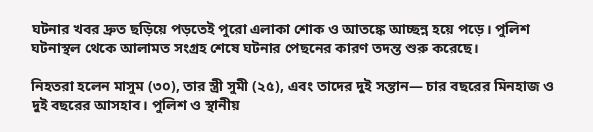ঘটনার খবর দ্রুত ছড়িয়ে পড়তেই পুরো এলাকা শোক ও আতঙ্কে আচ্ছন্ন হয়ে পড়ে। পুলিশ ঘটনাস্থল থেকে আলামত সংগ্রহ শেষে ঘটনার পেছনের কারণ তদন্ত শুরু করেছে।

নিহতরা হলেন মাসুম (৩০), তার স্ত্রী সুমী (২৫), এবং তাদের দুই সন্তান— চার বছরের মিনহাজ ও দুই বছরের আসহাব। পুলিশ ও স্থানীয়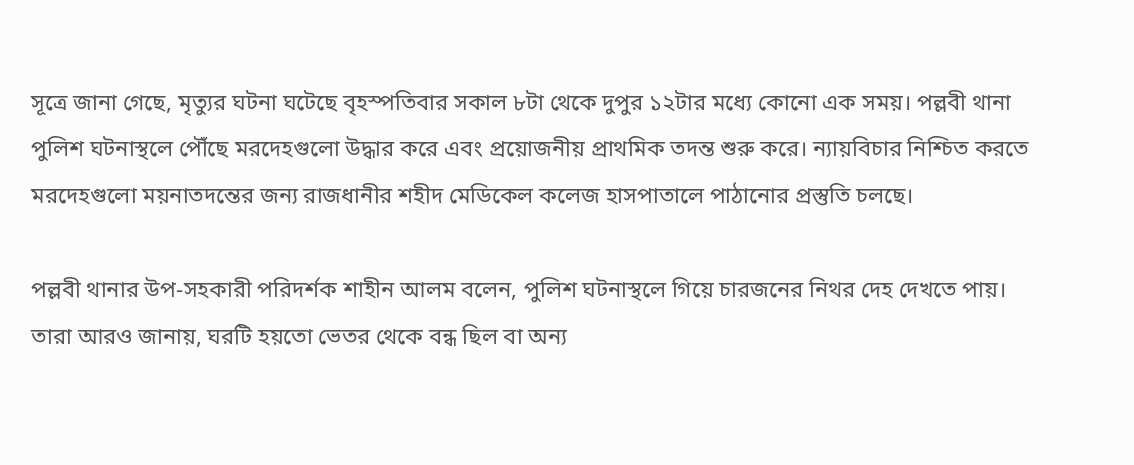সূত্রে জানা গেছে, মৃত্যুর ঘটনা ঘটেছে বৃহস্পতিবার সকাল ৮টা থেকে দুপুর ১২টার মধ্যে কোনো এক সময়। পল্লবী থানা পুলিশ ঘটনাস্থলে পৌঁছে মরদেহগুলো উদ্ধার করে এবং প্রয়োজনীয় প্রাথমিক তদন্ত শুরু করে। ন্যায়বিচার নিশ্চিত করতে মরদেহগুলো ময়নাতদন্তের জন্য রাজধানীর শহীদ মেডিকেল কলেজ হাসপাতালে পাঠানোর প্রস্তুতি চলছে।

পল্লবী থানার উপ-সহকারী পরিদর্শক শাহীন আলম বলেন, পুলিশ ঘটনাস্থলে গিয়ে চারজনের নিথর দেহ দেখতে পায়। তারা আরও জানায়, ঘরটি হয়তো ভেতর থেকে বন্ধ ছিল বা অন্য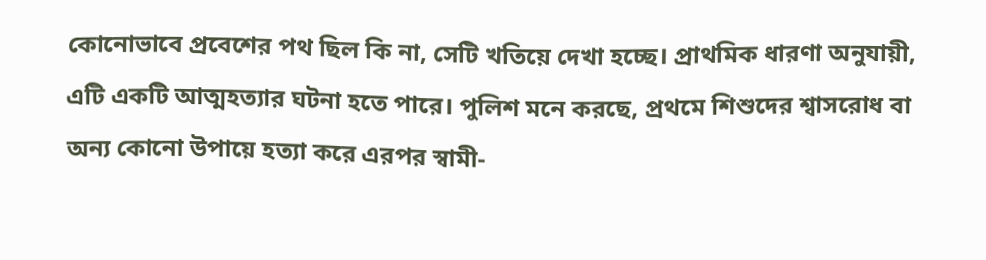কোনোভাবে প্রবেশের পথ ছিল কি না, সেটি খতিয়ে দেখা হচ্ছে। প্রাথমিক ধারণা অনুযায়ী, এটি একটি আত্মহত্যার ঘটনা হতে পারে। পুলিশ মনে করছে, প্রথমে শিশুদের শ্বাসরোধ বা অন্য কোনো উপায়ে হত্যা করে এরপর স্বামী-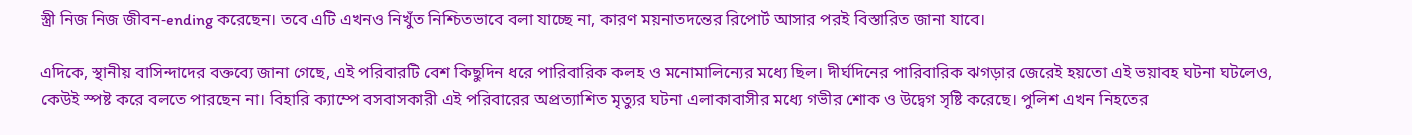স্ত্রী নিজ নিজ জীবন-ending করেছেন। তবে এটি এখনও নিখুঁত নিশ্চিতভাবে বলা যাচ্ছে না, কারণ ময়নাতদন্তের রিপোর্ট আসার পরই বিস্তারিত জানা যাবে।

এদিকে, স্থানীয় বাসিন্দাদের বক্তব্যে জানা গেছে, এই পরিবারটি বেশ কিছুদিন ধরে পারিবারিক কলহ ও মনোমালিন্যের মধ্যে ছিল। দীর্ঘদিনের পারিবারিক ঝগড়ার জেরেই হয়তো এই ভয়াবহ ঘটনা ঘটলেও, কেউই স্পষ্ট করে বলতে পারছেন না। বিহারি ক্যাম্পে বসবাসকারী এই পরিবারের অপ্রত্যাশিত মৃত্যুর ঘটনা এলাকাবাসীর মধ্যে গভীর শোক ও উদ্বেগ সৃষ্টি করেছে। পুলিশ এখন নিহতের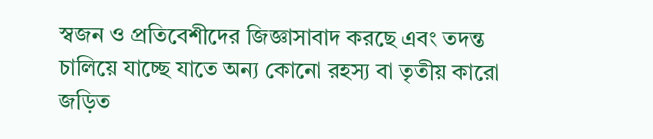স্বজন ও প্রতিবেশীদের জিজ্ঞাসাবাদ করছে এবং তদন্ত চালিয়ে যাচ্ছে যাতে অন্য কোনো রহস্য বা তৃতীয় কারো জড়িত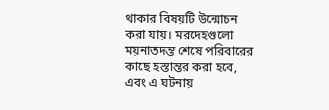থাকার বিষয়টি উন্মোচন করা যায়। মরদেহগুলো ময়নাতদন্ত শেষে পরিবারের কাছে হস্তান্তর করা হবে, এবং এ ঘটনায়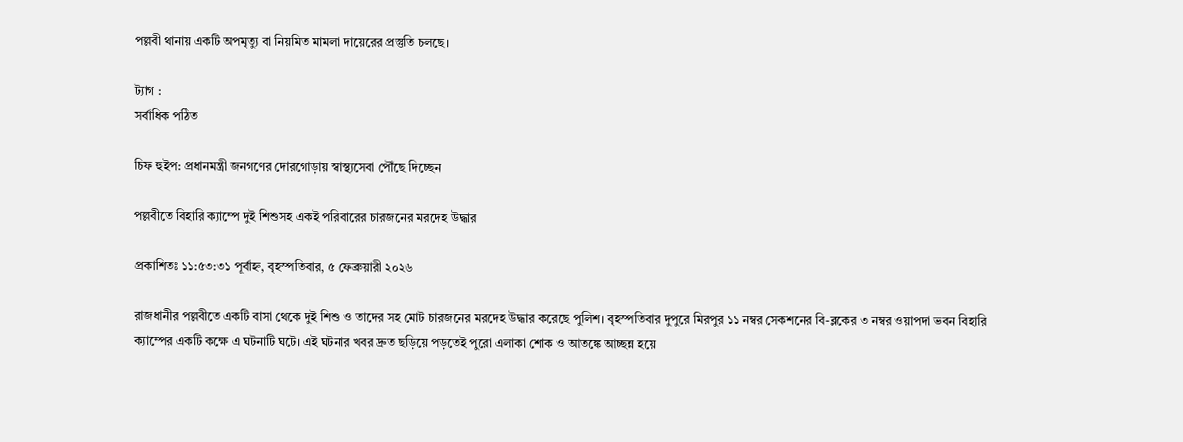পল্লবী থানায় একটি অপমৃত্যু বা নিয়মিত মামলা দায়েরের প্রস্তুতি চলছে।

ট্যাগ :
সর্বাধিক পঠিত

চিফ হুইপ: প্রধানমন্ত্রী জনগণের দোরগোড়ায় স্বাস্থ্যসেবা পৌঁছে দিচ্ছেন

পল্লবীতে বিহারি ক্যাম্পে দুই শিশুসহ একই পরিবারের চারজনের মরদেহ উদ্ধার

প্রকাশিতঃ ১১:৫৩:৩১ পূর্বাহ্ন, বৃহস্পতিবার, ৫ ফেব্রুয়ারী ২০২৬

রাজধানীর পল্লবীতে একটি বাসা থেকে দুই শিশু ও তাদের সহ মোট চারজনের মরদেহ উদ্ধার করেছে পুলিশ। বৃহস্পতিবার দুপুরে মিরপুর ১১ নম্বর সেকশনের বি-ব্লকের ৩ নম্বর ওয়াপদা ভবন বিহারি ক্যাম্পের একটি কক্ষে এ ঘটনাটি ঘটে। এই ঘটনার খবর দ্রুত ছড়িয়ে পড়তেই পুরো এলাকা শোক ও আতঙ্কে আচ্ছন্ন হয়ে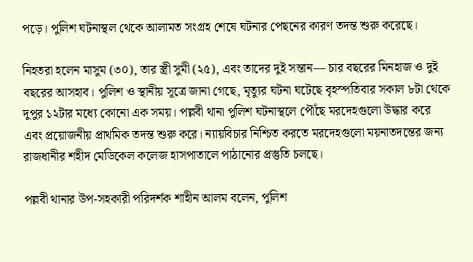পড়ে। পুলিশ ঘটনাস্থল থেকে আলামত সংগ্রহ শেষে ঘটনার পেছনের কারণ তদন্ত শুরু করেছে।

নিহতরা হলেন মাসুম (৩০), তার স্ত্রী সুমী (২৫), এবং তাদের দুই সন্তান— চার বছরের মিনহাজ ও দুই বছরের আসহাব। পুলিশ ও স্থানীয় সূত্রে জানা গেছে, মৃত্যুর ঘটনা ঘটেছে বৃহস্পতিবার সকাল ৮টা থেকে দুপুর ১২টার মধ্যে কোনো এক সময়। পল্লবী থানা পুলিশ ঘটনাস্থলে পৌঁছে মরদেহগুলো উদ্ধার করে এবং প্রয়োজনীয় প্রাথমিক তদন্ত শুরু করে। ন্যায়বিচার নিশ্চিত করতে মরদেহগুলো ময়নাতদন্তের জন্য রাজধানীর শহীদ মেডিকেল কলেজ হাসপাতালে পাঠানোর প্রস্তুতি চলছে।

পল্লবী থানার উপ-সহকারী পরিদর্শক শাহীন আলম বলেন, পুলিশ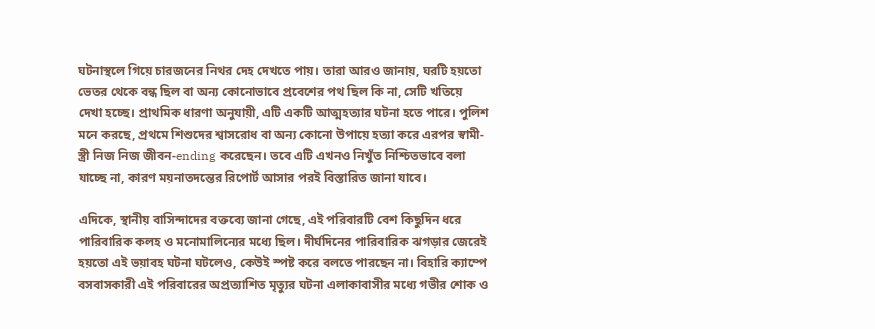ঘটনাস্থলে গিয়ে চারজনের নিথর দেহ দেখতে পায়। তারা আরও জানায়, ঘরটি হয়তো ভেতর থেকে বন্ধ ছিল বা অন্য কোনোভাবে প্রবেশের পথ ছিল কি না, সেটি খতিয়ে দেখা হচ্ছে। প্রাথমিক ধারণা অনুযায়ী, এটি একটি আত্মহত্যার ঘটনা হতে পারে। পুলিশ মনে করছে, প্রথমে শিশুদের শ্বাসরোধ বা অন্য কোনো উপায়ে হত্যা করে এরপর স্বামী-স্ত্রী নিজ নিজ জীবন-ending করেছেন। তবে এটি এখনও নিখুঁত নিশ্চিতভাবে বলা যাচ্ছে না, কারণ ময়নাতদন্তের রিপোর্ট আসার পরই বিস্তারিত জানা যাবে।

এদিকে, স্থানীয় বাসিন্দাদের বক্তব্যে জানা গেছে, এই পরিবারটি বেশ কিছুদিন ধরে পারিবারিক কলহ ও মনোমালিন্যের মধ্যে ছিল। দীর্ঘদিনের পারিবারিক ঝগড়ার জেরেই হয়তো এই ভয়াবহ ঘটনা ঘটলেও, কেউই স্পষ্ট করে বলতে পারছেন না। বিহারি ক্যাম্পে বসবাসকারী এই পরিবারের অপ্রত্যাশিত মৃত্যুর ঘটনা এলাকাবাসীর মধ্যে গভীর শোক ও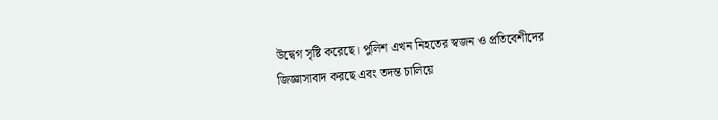উদ্বেগ সৃষ্টি করেছে। পুলিশ এখন নিহতের স্বজন ও প্রতিবেশীদের জিজ্ঞাসাবাদ করছে এবং তদন্ত চালিয়ে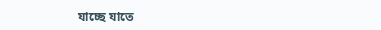যাচ্ছে যাতে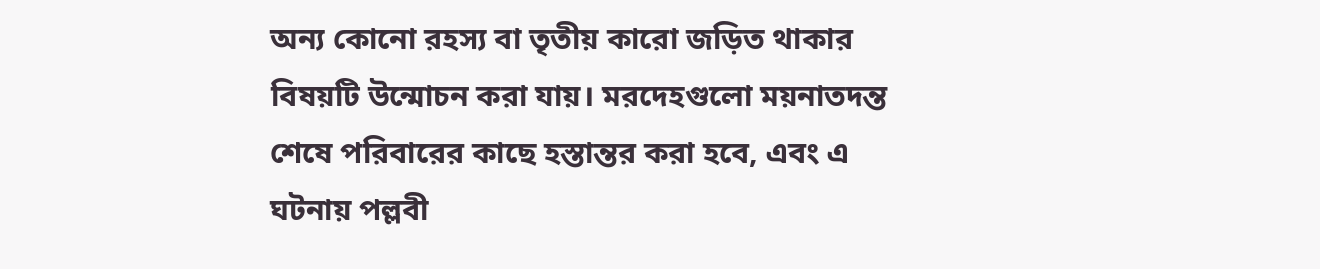অন্য কোনো রহস্য বা তৃতীয় কারো জড়িত থাকার বিষয়টি উন্মোচন করা যায়। মরদেহগুলো ময়নাতদন্ত শেষে পরিবারের কাছে হস্তান্তর করা হবে, এবং এ ঘটনায় পল্লবী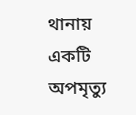থানায় একটি অপমৃত্যু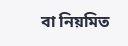বা নিয়মিত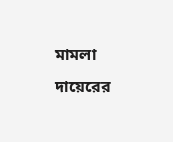মামলা দায়েরের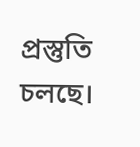প্রস্তুতি চলছে।